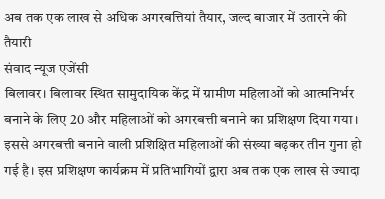अब तक एक लाख से अधिक अगरबत्तियां तैयार, जल्द बाजार में उतारने की तैयारी
संवाद न्यूज एजेंसी
बिलावर। बिलावर स्थित सामुदायिक केंद्र में ग्रामीण महिलाओं को आत्मनिर्भर बनाने के लिए 20 और महिलाओं को अगरबत्ती बनाने का प्रशिक्षण दिया गया। इससे अगरबत्ती बनाने वाली प्रशिक्षित महिलाओं की संख्या बढ़कर तीन गुना हो गई है। इस प्रशिक्षण कार्यक्रम में प्रतिभागियों द्वारा अब तक एक लाख से ज्यादा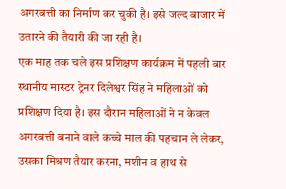अगरबत्ती का निर्माण कर चुकी है। इसे जल्द बाजार में उतारने की तैयारी की जा रही है।
एक माह तक चले इस प्रशिक्षण कार्यक्रम में पहली बार स्थानीय मास्टर ट्रेनर दिलेश्वर सिंह ने महिलाओं को प्रशिक्षण दिया है। इस दौरान महिलाओं ने न केवल अगरबत्ती बनाने वाले कच्चे माल की पहचान ले लेकर, उसका मिश्रण तैयार करना, मशीन व हाथ से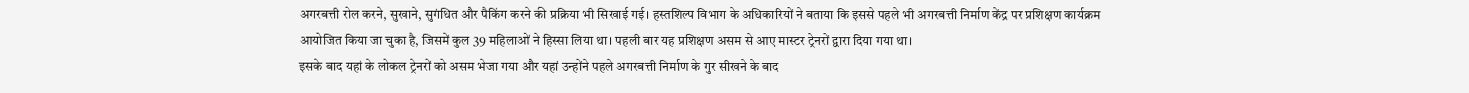अगरबत्ती रोल करने, सुखाने, सुगंधित और पैकिंग करने की प्रक्रिया भी सिखाई गई। हस्तशिल्प विभाग के अधिकारियों ने बताया कि इससे पहले भी अगरबत्ती निर्माण केंद्र पर प्रशिक्षण कार्यक्रम आयोजित किया जा चुका है, जिसमें कुल 39 महिलाओं ने हिस्सा लिया था। पहली बार यह प्रशिक्षण असम से आए मास्टर ट्रेनरों द्वारा दिया गया था।
इसके बाद यहां के लोकल ट्रेनरों को असम भेजा गया और यहां उन्होंने पहले अगरबत्ती निर्माण के गुर सीखने के बाद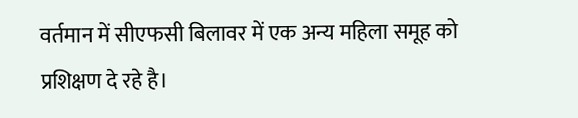वर्तमान में सीएफसी बिलावर में एक अन्य महिला समूह को प्रशिक्षण दे रहे है।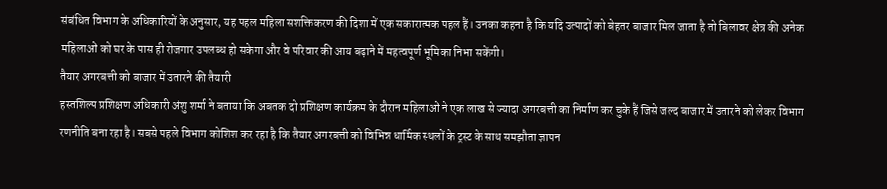संबंधित विभाग के अधिकारियों के अनुसार, यह पहल महिला सशक्तिकरण की दिशा में एक सकारात्मक पहल हैं। उनका कहना है कि यदि उत्पादों को बेहतर बाजार मिल जाता है तो बिलावर क्षेत्र की अनेक महिलाओं को घर के पास ही रोजगार उपलब्ध हो सकेगा और वे परिवार की आय बढ़ाने में महत्वपूर्ण भूमिका निभा सकेंगी।
तैयार अगरबत्ती को बाजार में उतारने की तैयारी
हस्तशिल्प प्रशिक्षण अधिकारी अंशु शर्मा ने बताया कि अबतक दो प्रशिक्षण कार्यक्रम के दौरान महिलाओं ने एक लाख से ज्यादा अगरबत्ती का निर्माण कर चुके हैं जिसे जल्द बाजार में उतारने को लेकर विभाग रणनीति बना रहा है। सबसे पहले विभाग कोशिश कर रहा है कि तैयार अगरबत्ती को विभिन्न धार्मिक स्थलों के ट्रस्ट के साथ समझौता ज्ञापन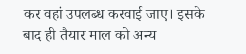कर वहां उपलब्ध करवाई जाए। इसके बाद ही तैयार माल को अन्य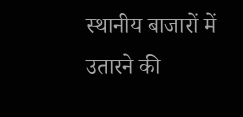स्थानीय बाजारों में उतारने की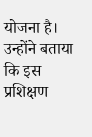योजना है। उन्होंने बताया कि इस प्रशिक्षण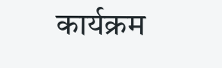कार्यक्रम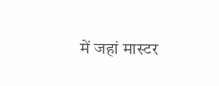में जहां मास्टर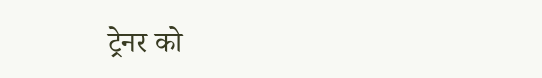ट्रेनर को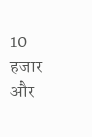10 हजार और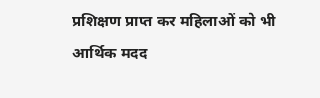प्रशिक्षण प्राप्त कर महिलाओं को भी आर्थिक मदद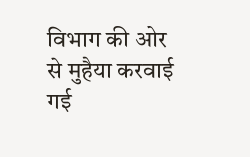विभाग की ओर से मुहैया करवाई गई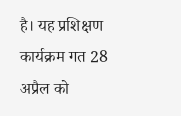है। यह प्रशिक्षण कार्यक्रम गत 28 अप्रैल को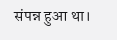संपन्न हुआ था।